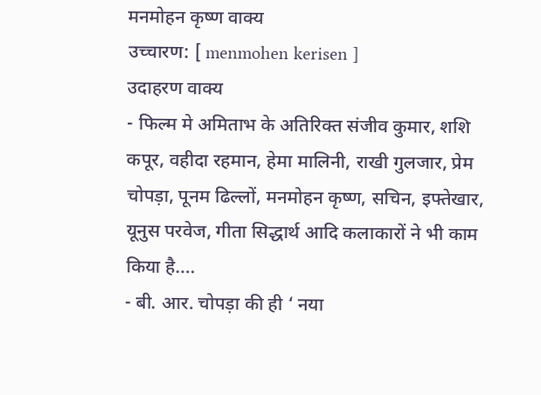मनमोहन कृष्ण वाक्य
उच्चारण: [ menmohen kerisen ]
उदाहरण वाक्य
- फिल्म मे अमिताभ के अतिरिक्त संजीव कुमार, शशि कपूर, वहीदा रहमान, हेमा मालिनी, राखी गुलजार, प्रेम चोपड़ा, पूनम ढिल्लों, मनमोहन कृष्ण, सचिन, इफ्तेखार, यूनुस परवेज, गीता सिद्धार्थ आदि कलाकारों ने भी काम किया है....
- बी. आर. चोपड़ा की ही ‘ नया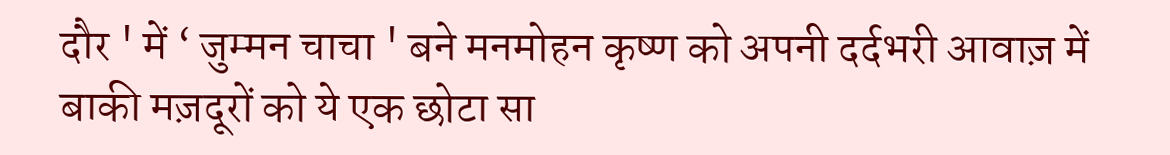दौर ' में ‘ जुम्मन चाचा ' बने मनमोहन कृष्ण को अपनी दर्दभरी आवाज़ में बाकी मज़दूरों को ये एक छोटा सा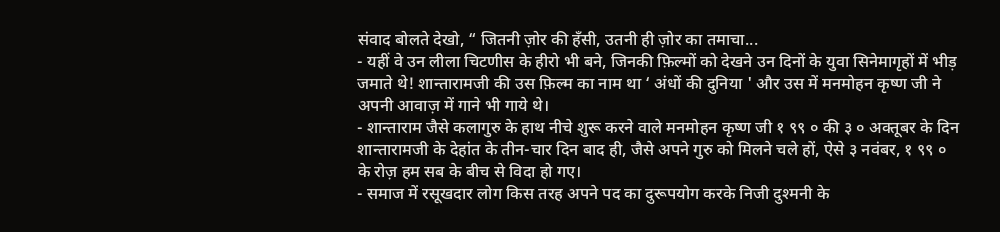संवाद बोलते देखो, “ जितनी ज़ोर की हँसी, उतनी ही ज़ोर का तमाचा...
- यहीं वे उन लीला चिटणीस के हीरो भी बने, जिनकी फ़िल्मों को देखने उन दिनों के युवा सिनेमागृहों में भीड़ जमाते थे! शान्तारामजी की उस फ़िल्म का नाम था ‘ अंधों की दुनिया ' और उस में मनमोहन कृष्ण जी ने अपनी आवाज़ में गाने भी गाये थे।
- शान्ताराम जैसे कलागुरु के हाथ नीचे शुरू करने वाले मनमोहन कृष्ण जी १ ९९ ० की ३ ० अक्तूबर के दिन शान्तारामजी के देहांत के तीन-चार दिन बाद ही, जैसे अपने गुरु को मिलने चले हों, ऐसे ३ नवंबर, १ ९९ ० के रोज़ हम सब के बीच से विदा हो गए।
- समाज में रसूखदार लोग किस तरह अपने पद का दुरूपयोग करके निजी दुश्मनी के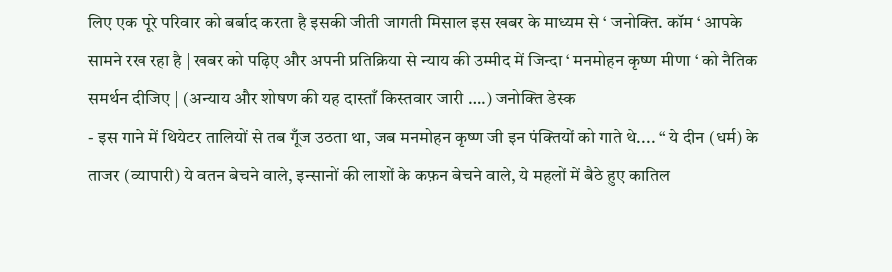लिए एक पूरे परिवार को बर्बाद करता है इसकी जीती जागती मिसाल इस खबर के माध्यम से ‘ जनोक्ति. कॉम ‘ आपके सामने रख रहा है | खबर को पढ़िए और अपनी प्रतिक्रिया से न्याय की उम्मीद में जिन्दा ‘ मनमोहन कृष्ण मीणा ‘ को नैतिक समर्थन दीजिए | (अन्याय और शोषण की यह दास्ताँ किस्तवार जारी ….) जनोक्ति डेस्क
- इस गाने में थियेटर तालियों से तब गूँज उठता था, जब मनमोहन कृष्ण जी इन पंक्तियों को गाते थे.... “ ये दीन (धर्म) के ताजर (व्यापारी) ये वतन बेचने वाले, इन्सानों की लाशों के कफ़न बेचने वाले, ये महलों में बैठे हुए कातिल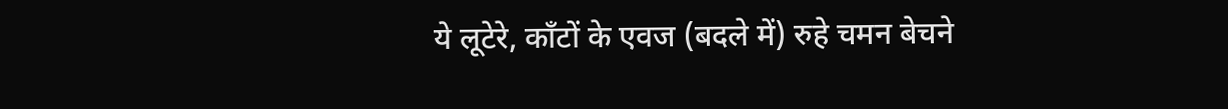ये लूटेरे, काँटों के एवज (बदले में) रुहे चमन बेचने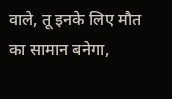वाले, तू इनके लिए मौत का सामान बनेगा,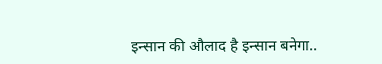इन्सान की औलाद है इन्सान बनेगा..